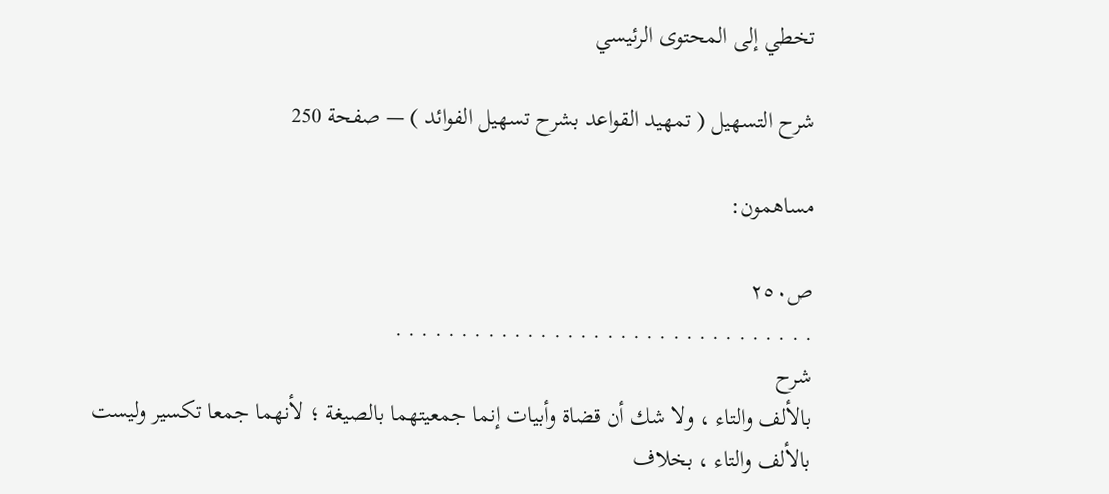تخطي إلى المحتوى الرئيسي

شرح التسهيل ( تمهيد القواعد بشرح تسهيل الفوائد ) — صفحة 250

مساهمون:

ص٢٥٠
. . . . . . . . . . . . . . . . . . . . . . . . . . . . . . . .
شرح
بالألف والتاء ، ولا شك أن قضاة وأبيات إنما جمعيتهما بالصيغة ؛ لأنهما جمعا تكسير وليست بالألف والتاء ، بخلاف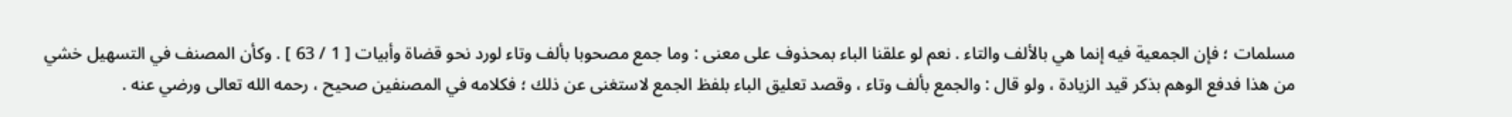مسلمات ؛ فإن الجمعية فيه إنما هي بالألف والتاء . نعم لو علقنا الباء بمحذوف على معنى : وما جمع مصحوبا بألف وتاء لورد نحو قضاة وأبيات [ 1 / 63 ] . وكأن المصنف في التسهيل خشي من هذا فدفع الوهم بذكر قيد الزيادة ، ولو قال : والجمع بألف وتاء ، وقصد تعليق الباء بلفظ الجمع لاستغنى عن ذلك ؛ فكلامه في المصنفين صحيح ، رحمه الله تعالى ورضي عنه .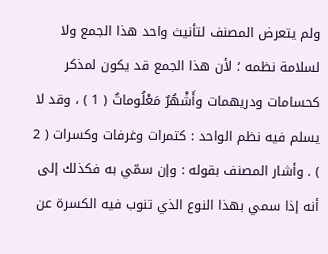ولم يتعرض المصنف لتأنيث واحد هذا الجمع ولا لسلامة نظمه ؛ لأن هذا الجمع قد يكون لمذكر كحسامات ودريهمات وأَشْهُرٌ مَعْلُوماتٌ ( 1 ) ، وقد لا يسلم فيه نظم الواحد : كتمرات وغرفات وكسرات ( 2 ) . وأشار المصنف بقوله : وإن سمّي به فكذلك إلى أنه إذا سمي بهذا النوع الذي تنوب فيه الكسرة عن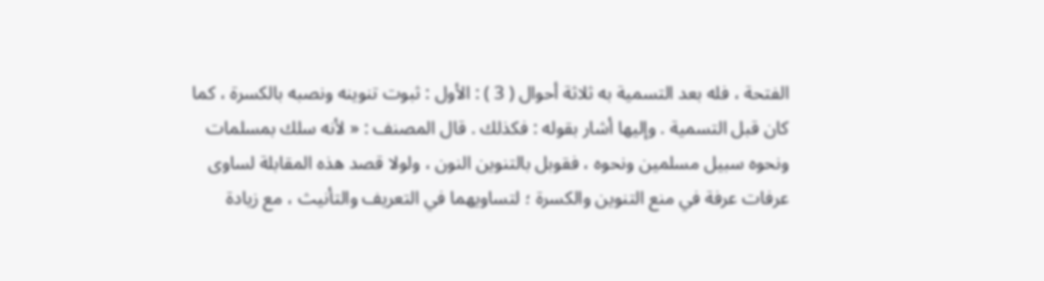الفتحة ، فله بعد التسمية به ثلاثة أحوال ( 3 ) : الأول : ثبوت تنوينه ونصبه بالكسرة ، كما كان قبل التسمية . وإليها أشار بقوله : فكذلك . قال المصنف : « لأنه سلك بمسلمات ونحوه سبيل مسلمين ونحوه ، فقوبل بالتنوين النون ، ولولا قصد هذه المقابلة لساوى عرفات عرفة في منع التنوين والكسرة ؛ لتساويهما في التعريف والتأنيث ، مع زيادة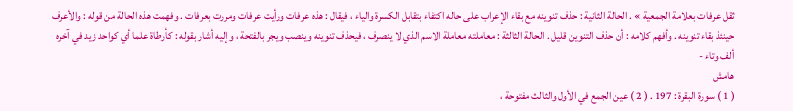ثقل عرفات بعلامة الجمعية » . الحالة الثانية : حذف تنوينه مع بقاء الإعراب على حاله اكتفاء بتقابل الكسرة والياء ، فيقال : هذه عرفات ورأيت عرفات ومررت بعرفات . وفهمت هذه الحالة من قوله : والأعرف حينئذ بقاء تنوينه . وأفهم كلامه : أن حذف التنوين قليل . الحالة الثالثة : معاملته معاملة الاسم الذي لا ينصرف ، فيحذف تنوينه وينصب ويجر بالفتحة ، وإليه أشار بقوله : كأرطاة علما أي كواحد زيد في آخره ألف وتاء -
هامش
( 1 ) سورة البقرة : 197 . ( 2 ) عين الجمع في الأول والثالث مفتوحة ،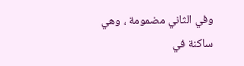وفي الثاني مضمومة ، وهي ساكنة في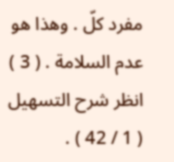مفرد كلّ . وهذا هو عدم السلامة . ( 3 ) انظر شرح التسهيل ( 1 / 42 ) .